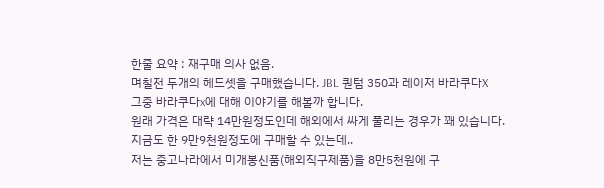한줄 요약 : 재구매 의사 없음.
며칠전 두개의 헤드셋을 구매했습니다. JBL 퀀텀 350과 레이저 바라쿠다X
그중 바라쿠다x에 대해 이야기를 해볼까 합니다.
원래 가격은 대략 14만원정도인데 해외에서 싸게 풀리는 경우가 꽤 있습니다.
지금도 한 9만9천원정도에 구매할 수 있는데..
저는 중고나라에서 미개봉신품(해외직구제품)을 8만5천원에 구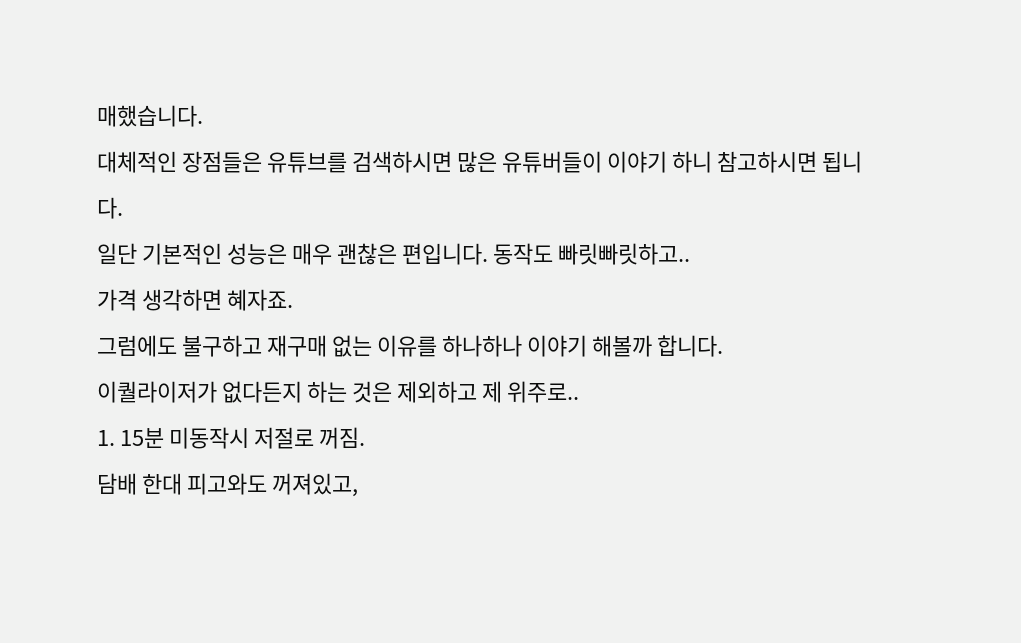매했습니다.
대체적인 장점들은 유튜브를 검색하시면 많은 유튜버들이 이야기 하니 참고하시면 됩니다.
일단 기본적인 성능은 매우 괜찮은 편입니다. 동작도 빠릿빠릿하고..
가격 생각하면 혜자죠.
그럼에도 불구하고 재구매 없는 이유를 하나하나 이야기 해볼까 합니다.
이퀄라이저가 없다든지 하는 것은 제외하고 제 위주로..
1. 15분 미동작시 저절로 꺼짐.
담배 한대 피고와도 꺼져있고,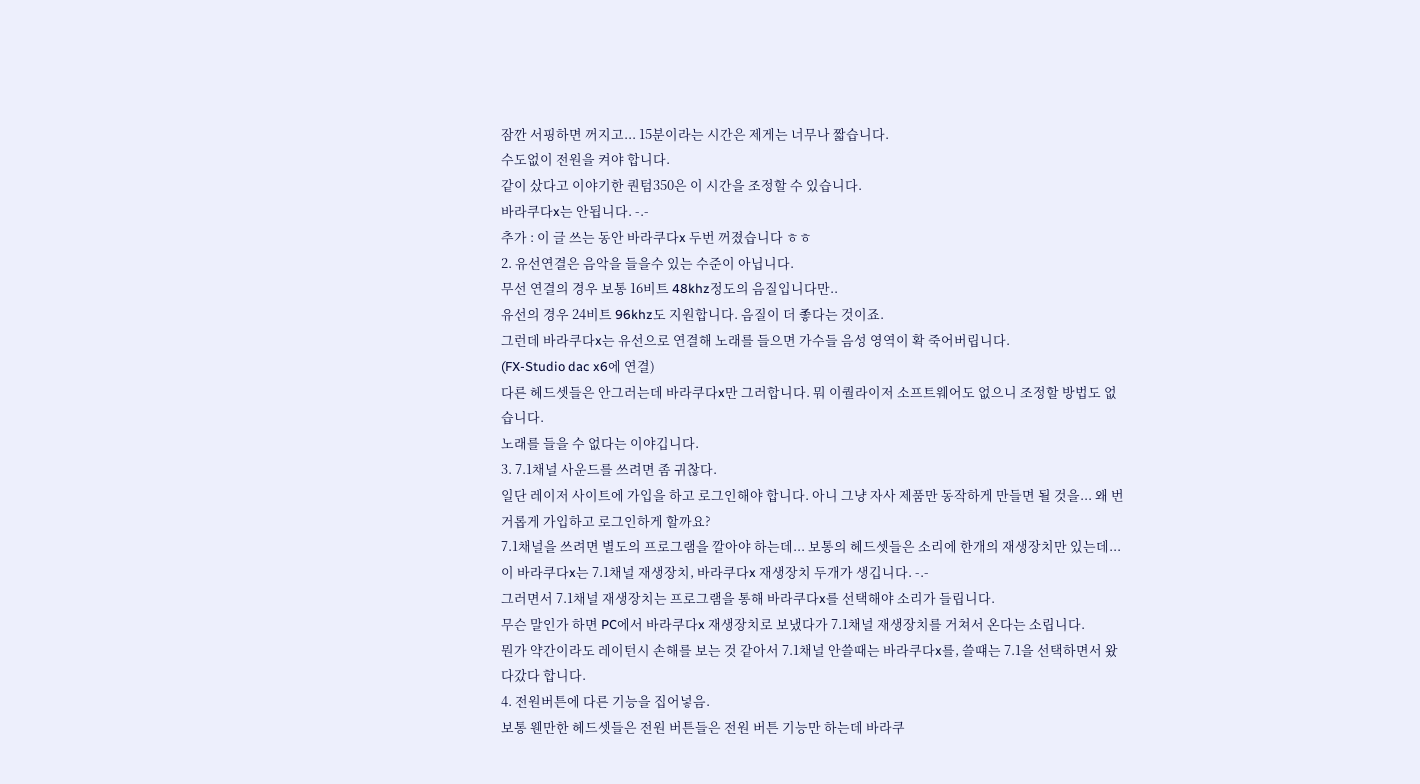잠깐 서핑하면 꺼지고... 15분이라는 시간은 제게는 너무나 짧습니다.
수도없이 전원을 켜야 합니다.
같이 샀다고 이야기한 퀀텀350은 이 시간을 조정할 수 있습니다.
바라쿠다x는 안됩니다. -.-
추가 : 이 글 쓰는 동안 바라쿠다x 두번 꺼졌습니다 ㅎㅎ
2. 유선연결은 음악을 들을수 있는 수준이 아닙니다.
무선 연결의 경우 보통 16비트 48khz정도의 음질입니다만..
유선의 경우 24비트 96khz도 지원합니다. 음질이 더 좋다는 것이죠.
그런데 바라쿠다x는 유선으로 연결해 노래를 들으면 가수들 음성 영역이 확 죽어버립니다.
(FX-Studio dac x6에 연결)
다른 헤드셋들은 안그러는데 바라쿠다x만 그러합니다. 뭐 이퀄라이저 소프트웨어도 없으니 조정할 방법도 없습니다.
노래를 들을 수 없다는 이야깁니다.
3. 7.1채널 사운드를 쓰려면 좀 귀찮다.
일단 레이저 사이트에 가입을 하고 로그인해야 합니다. 아니 그냥 자사 제품만 동작하게 만들면 될 것을... 왜 번거롭게 가입하고 로그인하게 할까요?
7.1채널을 쓰려면 별도의 프로그램을 깔아야 하는데... 보통의 헤드셋들은 소리에 한개의 재생장치만 있는데...
이 바라쿠다x는 7.1채널 재생장치, 바라쿠다x 재생장치 두개가 생깁니다. -.-
그러면서 7.1채널 재생장치는 프로그램을 통해 바라쿠다x를 선택해야 소리가 들립니다.
무슨 말인가 하면 PC에서 바라쿠다x 재생장치로 보냈다가 7.1채널 재생장치를 거쳐서 온다는 소립니다.
뭔가 약간이라도 레이턴시 손해를 보는 것 같아서 7.1채널 안쓸때는 바라쿠다x를, 쓸떄는 7.1을 선택하면서 왔다갔다 합니다.
4. 전원버튼에 다른 기능을 집어넣음.
보통 웬만한 헤드셋들은 전원 버튼들은 전원 버튼 기능만 하는데 바라쿠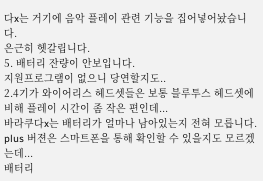다x는 거기에 음악 플레이 관련 기능을 집어넣어놨습니다.
은근히 헷갈립니다.
5. 배터리 잔량이 안보입니다.
지원프로그램이 없으니 당연할지도..
2.4기가 와이어리스 헤드셋들은 보통 블루투스 헤드셋에 비해 플레이 시간이 좀 작은 편인데...
바라쿠다x는 배터리가 얼마나 남아있는지 전혀 모릅니다. plus 버젼은 스마트폰을 통해 확인할 수 있을지도 모르겠는데...
배터리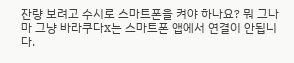잔량 보려고 수시로 스마트폰을 켜야 하나요? 뭐 그나마 그냥 바라쿠다x는 스마트폰 앱에서 연결이 안됩니다.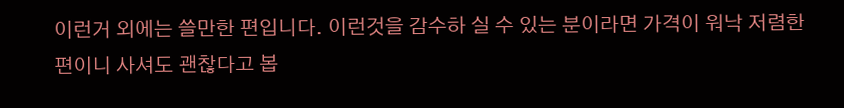이런거 외에는 쓸만한 편입니다. 이런것을 감수하 실 수 있는 분이라면 가격이 워낙 저렴한 편이니 사셔도 괜찮다고 봅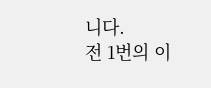니다.
전 1번의 이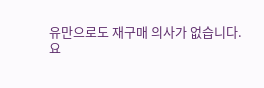유만으로도 재구매 의사가 없습니다.
요